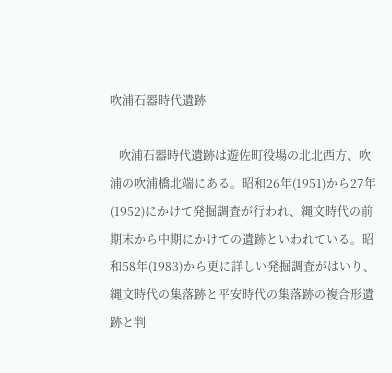吹浦石器時代遺跡

   吹浦石器時代遺跡は遊佐町役場の北北西方、吹浦の吹浦橋北端にある。昭和26年(1951)から27年(1952)にかけて発掘調査が行われ、縄文時代の前期末から中期にかけての遺跡といわれている。昭和58年(1983)から更に詳しい発掘調査がはいり、縄文時代の集落跡と平安時代の集落跡の複合形遺跡と判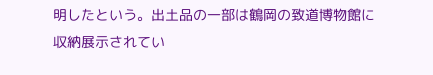明したという。出土品の一部は鶴岡の致道博物館に収納展示されてい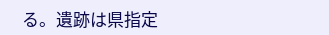る。遺跡は県指定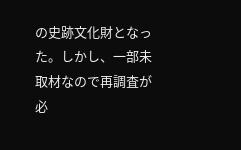の史跡文化財となった。しかし、一部未取材なので再調査が必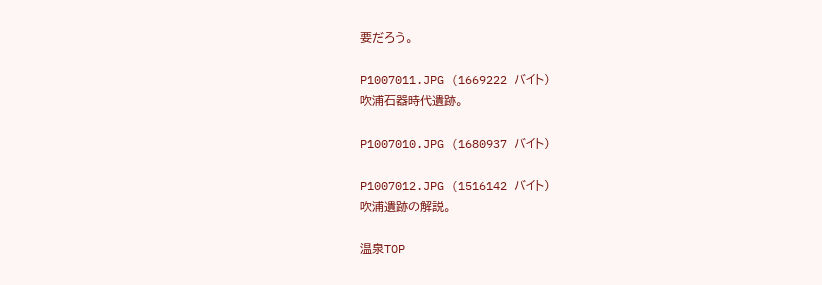要だろう。

P1007011.JPG (1669222 バイト)
吹浦石器時代遺跡。

P1007010.JPG (1680937 バイト)

P1007012.JPG (1516142 バイト)
吹浦遺跡の解説。

温泉TOP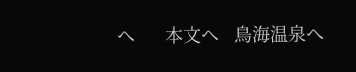へ      本文へ   鳥海温泉へ